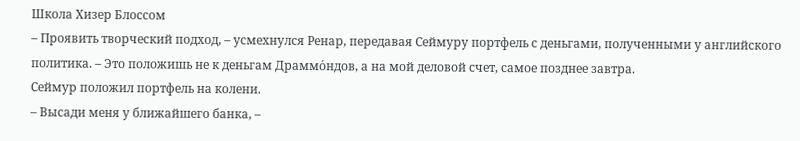Школа Хизер Блоссом
– Проявить творческий подход, – усмехнулся Ренар, передавая Сеймуру портфель с деньгами, полученными у английского политика. – Это положишь не к деньгам Драммо́ндов, а на мой деловой счет, самое позднее завтра.
Сеймур положил портфель на колени.
– Высади меня у ближайшего банка, –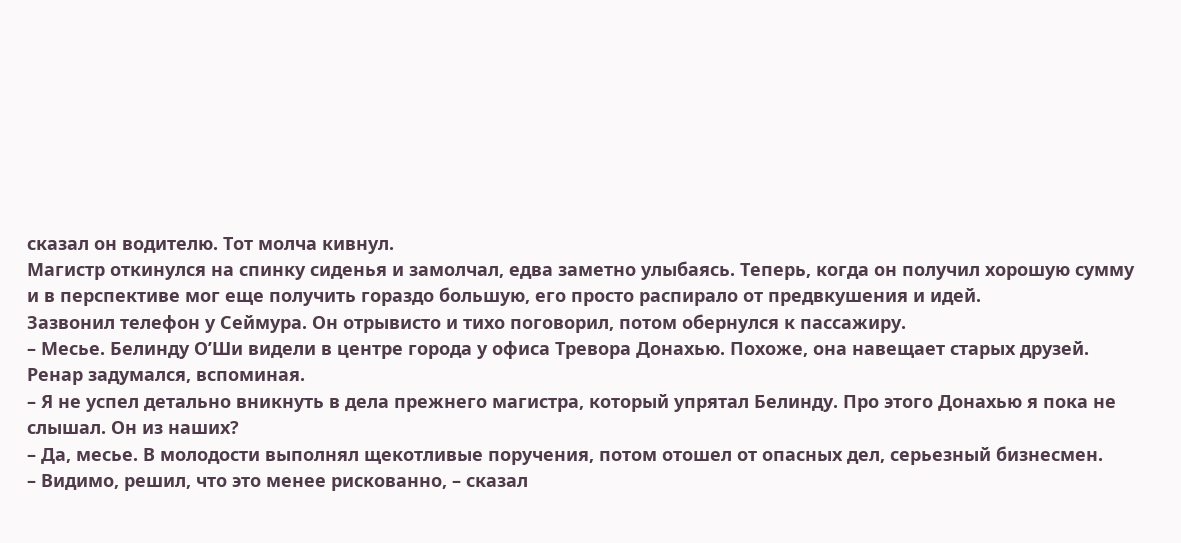сказал он водителю. Тот молча кивнул.
Магистр откинулся на спинку сиденья и замолчал, едва заметно улыбаясь. Теперь, когда он получил хорошую сумму и в перспективе мог еще получить гораздо большую, его просто распирало от предвкушения и идей.
Зазвонил телефон у Сеймура. Он отрывисто и тихо поговорил, потом обернулся к пассажиру.
– Месье. Белинду О’Ши видели в центре города у офиса Тревора Донахью. Похоже, она навещает старых друзей.
Ренар задумался, вспоминая.
– Я не успел детально вникнуть в дела прежнего магистра, который упрятал Белинду. Про этого Донахью я пока не слышал. Он из наших?
– Да, месье. В молодости выполнял щекотливые поручения, потом отошел от опасных дел, серьезный бизнесмен.
– Видимо, решил, что это менее рискованно, – сказал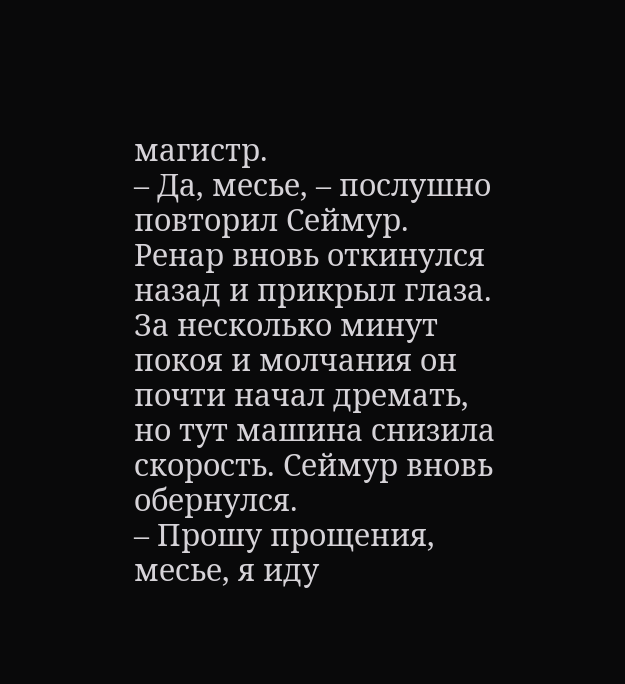магистр.
– Да, месье, – послушно повторил Сеймур.
Ренар вновь откинулся назад и прикрыл глаза. За несколько минут покоя и молчания он почти начал дремать, но тут машина снизила скорость. Сеймур вновь обернулся.
– Прошу прощения, месье, я иду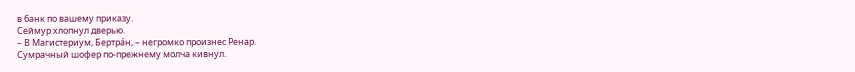в банк по вашему приказу.
Сеймур хлопнул дверью.
– В Магистериум, Бертра́н, – негромко произнес Ренар.
Сумрачный шофер по‑прежнему молча кивнул.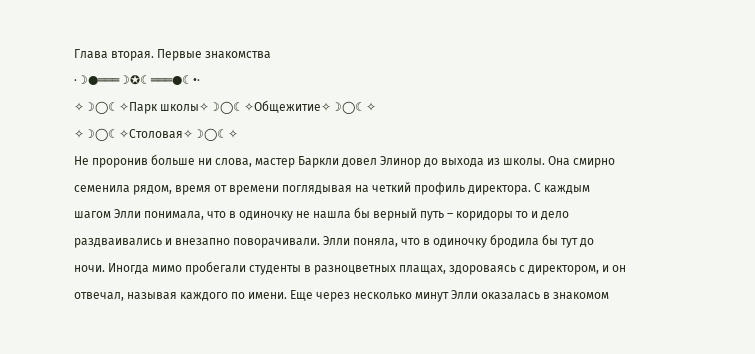Глава вторая. Первые знакомства
∙☽●═══☽✪☾═══●☾•∙
✧☽◯☾✧Парк школы✧☽◯☾✧Общежитие✧☽◯☾✧
✧☽◯☾✧Столовая✧☽◯☾✧
Не проронив больше ни слова, мастер Баркли довел Элинор до выхода из школы. Она смирно семенила рядом, время от времени поглядывая на четкий профиль директора. С каждым шагом Элли понимала, что в одиночку не нашла бы верный путь – коридоры то и дело раздваивались и внезапно поворачивали. Элли поняла, что в одиночку бродила бы тут до ночи. Иногда мимо пробегали студенты в разноцветных плащах, здороваясь с директором, и он отвечал, называя каждого по имени. Еще через несколько минут Элли оказалась в знакомом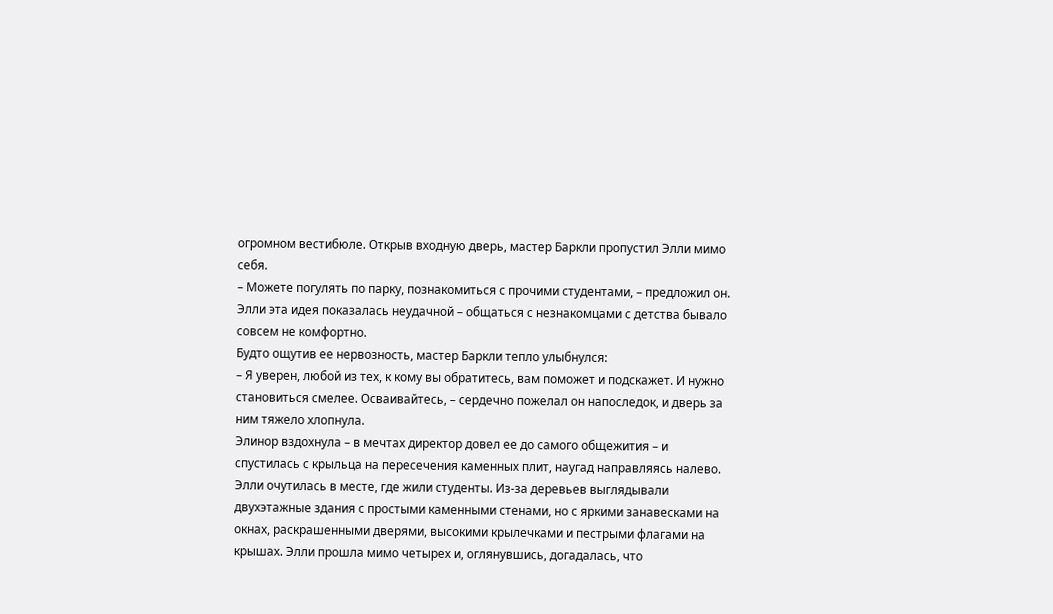огромном вестибюле. Открыв входную дверь, мастер Баркли пропустил Элли мимо себя.
– Можете погулять по парку, познакомиться с прочими студентами, – предложил он.
Элли эта идея показалась неудачной – общаться с незнакомцами с детства бывало совсем не комфортно.
Будто ощутив ее нервозность, мастер Баркли тепло улыбнулся:
– Я уверен, любой из тех, к кому вы обратитесь, вам поможет и подскажет. И нужно становиться смелее. Осваивайтесь, – сердечно пожелал он напоследок, и дверь за ним тяжело хлопнула.
Элинор вздохнула – в мечтах директор довел ее до самого общежития – и спустилась с крыльца на пересечения каменных плит, наугад направляясь налево. Элли очутилась в месте, где жили студенты. Из‑за деревьев выглядывали двухэтажные здания с простыми каменными стенами, но с яркими занавесками на окнах, раскрашенными дверями, высокими крылечками и пестрыми флагами на крышах. Элли прошла мимо четырех и, оглянувшись, догадалась, что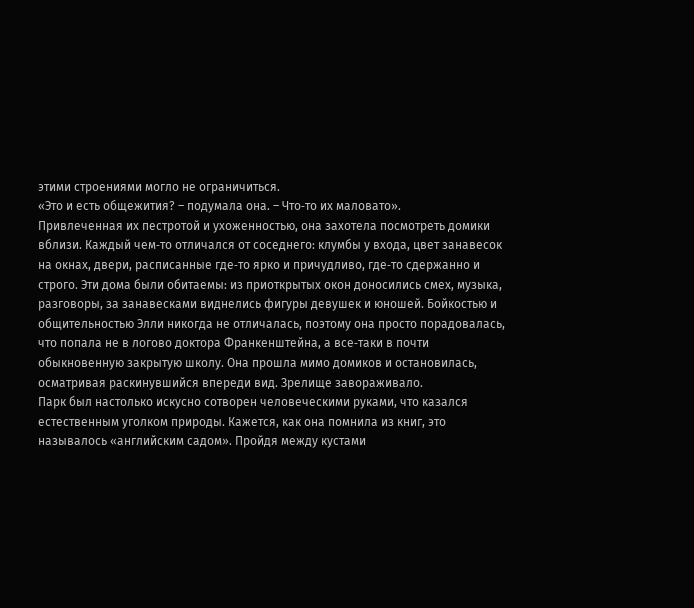этими строениями могло не ограничиться.
«Это и есть общежития? – подумала она. – Что‑то их маловато».
Привлеченная их пестротой и ухоженностью, она захотела посмотреть домики вблизи. Каждый чем‑то отличался от соседнего: клумбы у входа, цвет занавесок на окнах, двери, расписанные где‑то ярко и причудливо, где‑то сдержанно и строго. Эти дома были обитаемы: из приоткрытых окон доносились смех, музыка, разговоры, за занавесками виднелись фигуры девушек и юношей. Бойкостью и общительностью Элли никогда не отличалась, поэтому она просто порадовалась, что попала не в логово доктора Франкенштейна, а все‑таки в почти обыкновенную закрытую школу. Она прошла мимо домиков и остановилась, осматривая раскинувшийся впереди вид. Зрелище завораживало.
Парк был настолько искусно сотворен человеческими руками, что казался естественным уголком природы. Кажется, как она помнила из книг, это называлось «английским садом». Пройдя между кустами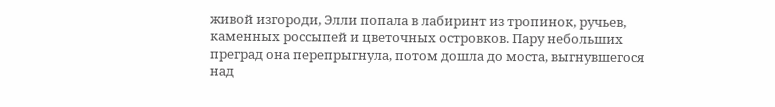живой изгороди, Элли попала в лабиринт из тропинок, ручьев, каменных россыпей и цветочных островков. Пару небольших преград она перепрыгнула, потом дошла до моста, выгнувшегося над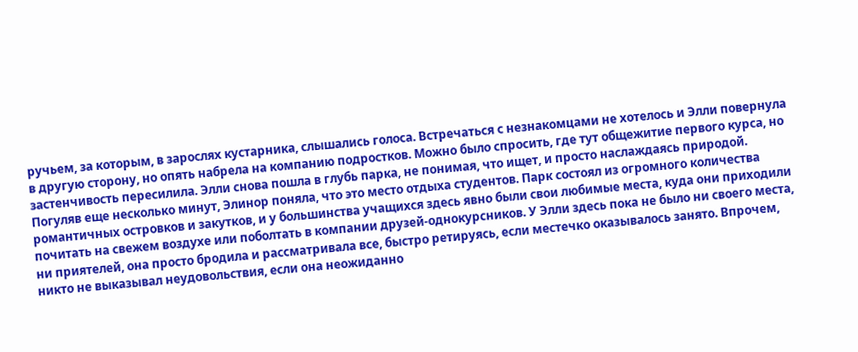ручьем, за которым, в зарослях кустарника, слышались голоса. Встречаться с незнакомцами не хотелось и Элли повернула в другую сторону, но опять набрела на компанию подростков. Можно было спросить, где тут общежитие первого курса, но застенчивость пересилила. Элли снова пошла в глубь парка, не понимая, что ищет, и просто наслаждаясь природой.
Погуляв еще несколько минут, Элинор поняла, что это место отдыха студентов. Парк состоял из огромного количества романтичных островков и закутков, и у большинства учащихся здесь явно были свои любимые места, куда они приходили почитать на свежем воздухе или поболтать в компании друзей‑однокурсников. У Элли здесь пока не было ни своего места, ни приятелей, она просто бродила и рассматривала все, быстро ретируясь, если местечко оказывалось занято. Впрочем, никто не выказывал неудовольствия, если она неожиданно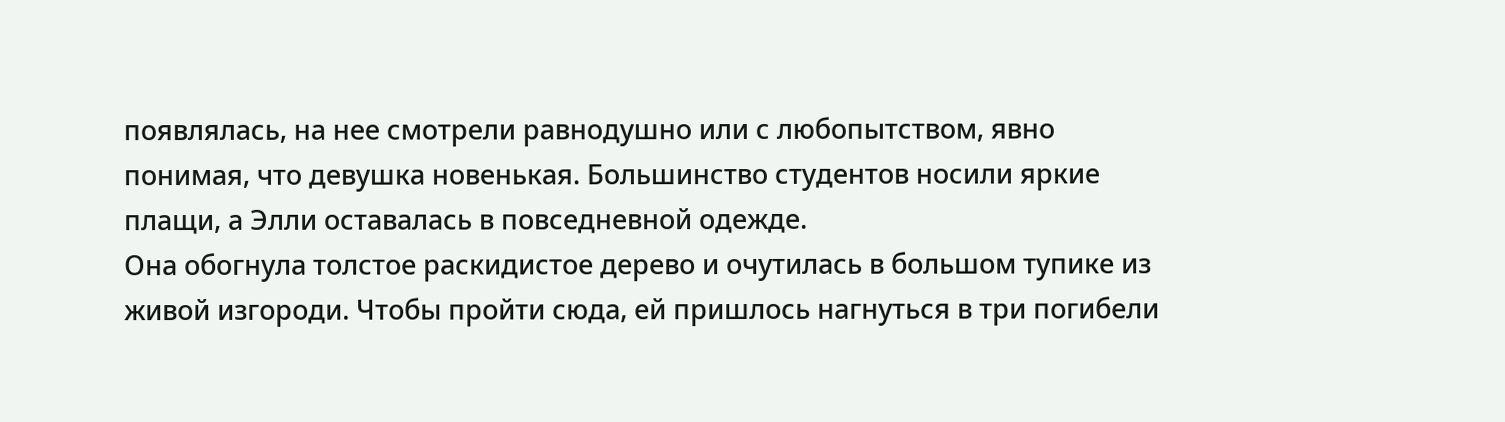появлялась, на нее смотрели равнодушно или с любопытством, явно понимая, что девушка новенькая. Большинство студентов носили яркие плащи, а Элли оставалась в повседневной одежде.
Она обогнула толстое раскидистое дерево и очутилась в большом тупике из живой изгороди. Чтобы пройти сюда, ей пришлось нагнуться в три погибели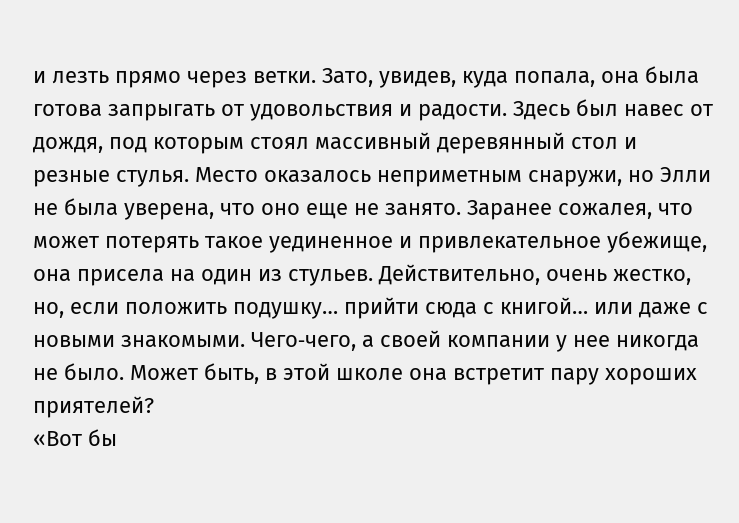и лезть прямо через ветки. Зато, увидев, куда попала, она была готова запрыгать от удовольствия и радости. Здесь был навес от дождя, под которым стоял массивный деревянный стол и резные стулья. Место оказалось неприметным снаружи, но Элли не была уверена, что оно еще не занято. Заранее сожалея, что может потерять такое уединенное и привлекательное убежище, она присела на один из стульев. Действительно, очень жестко, но, если положить подушку… прийти сюда с книгой… или даже с новыми знакомыми. Чего‑чего, а своей компании у нее никогда не было. Может быть, в этой школе она встретит пару хороших приятелей?
«Вот бы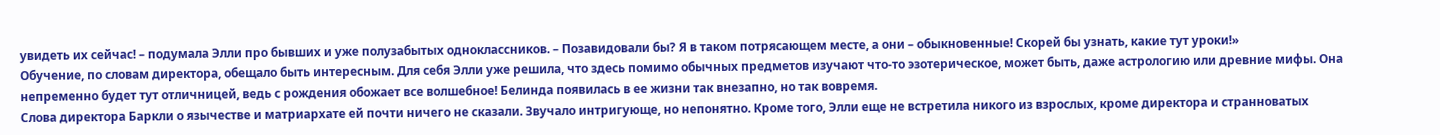увидеть их сейчас! – подумала Элли про бывших и уже полузабытых одноклассников. – Позавидовали бы? Я в таком потрясающем месте, а они – обыкновенные! Скорей бы узнать, какие тут уроки!»
Обучение, по словам директора, обещало быть интересным. Для себя Элли уже решила, что здесь помимо обычных предметов изучают что‑то эзотерическое, может быть, даже астрологию или древние мифы. Она непременно будет тут отличницей, ведь с рождения обожает все волшебное! Белинда появилась в ее жизни так внезапно, но так вовремя.
Слова директора Баркли о язычестве и матриархате ей почти ничего не сказали. Звучало интригующе, но непонятно. Кроме того, Элли еще не встретила никого из взрослых, кроме директора и странноватых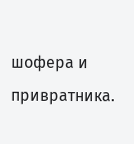шофера и привратника.